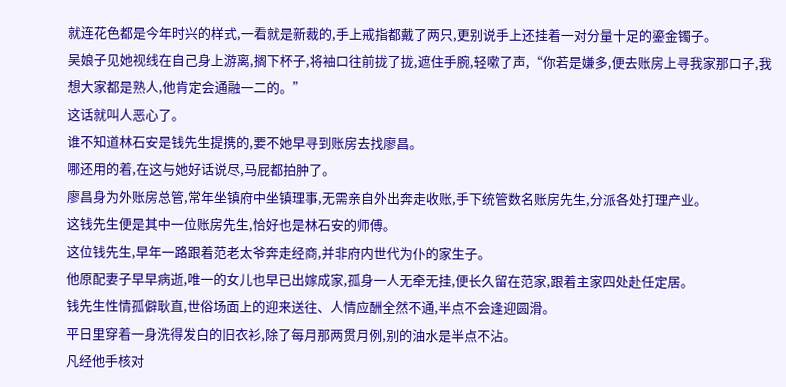就连花色都是今年时兴的样式,一看就是新裁的,手上戒指都戴了两只,更别说手上还挂着一对分量十足的鎏金镯子。
吴娘子见她视线在自己身上游离,搁下杯子,将袖口往前拢了拢,遮住手腕,轻嗽了声,“你若是嫌多,便去账房上寻我家那口子,我想大家都是熟人,他肯定会通融一二的。”
这话就叫人恶心了。
谁不知道林石安是钱先生提携的,要不她早寻到账房去找廖昌。
哪还用的着,在这与她好话说尽,马屁都拍肿了。
廖昌身为外账房总管,常年坐镇府中坐镇理事,无需亲自外出奔走收账,手下统管数名账房先生,分派各处打理产业。
这钱先生便是其中一位账房先生,恰好也是林石安的师傅。
这位钱先生,早年一路跟着范老太爷奔走经商,并非府内世代为仆的家生子。
他原配妻子早早病逝,唯一的女儿也早已出嫁成家,孤身一人无牵无挂,便长久留在范家,跟着主家四处赴任定居。
钱先生性情孤僻耿直,世俗场面上的迎来送往、人情应酬全然不通,半点不会逢迎圆滑。
平日里穿着一身洗得发白的旧衣衫,除了每月那两贯月例,别的油水是半点不沾。
凡经他手核对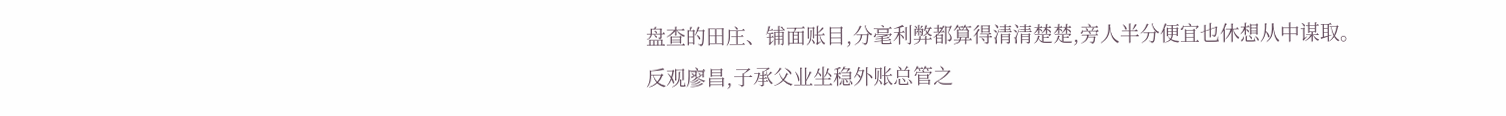盘查的田庄、铺面账目,分毫利弊都算得清清楚楚,旁人半分便宜也休想从中谋取。
反观廖昌,子承父业坐稳外账总管之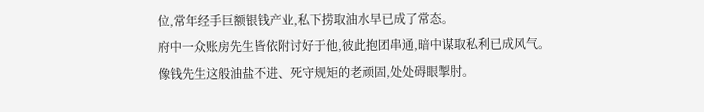位,常年经手巨额银钱产业,私下捞取油水早已成了常态。
府中一众账房先生皆依附讨好于他,彼此抱团串通,暗中谋取私利已成风气。
像钱先生这般油盐不进、死守规矩的老顽固,处处碍眼掣肘。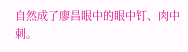自然成了廖昌眼中的眼中钉、肉中刺。